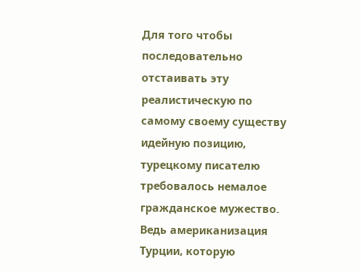Для того чтобы последовательно отстаивать эту реалистическую по самому своему существу идейную позицию, турецкому писателю требовалось немалое гражданское мужество. Ведь американизация Турции, которую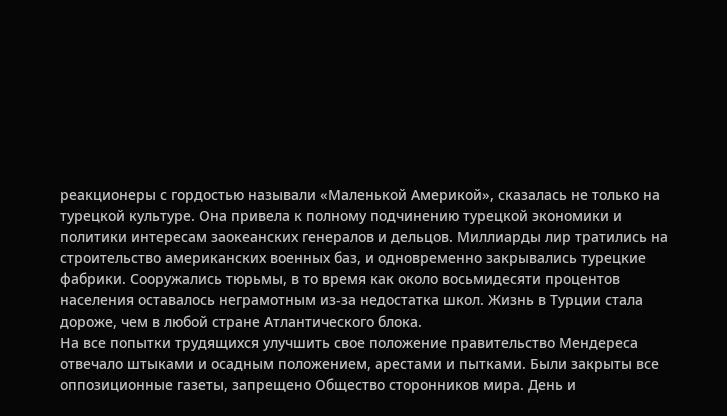реакционеры с гордостью называли «Маленькой Америкой», сказалась не только на турецкой культуре. Она привела к полному подчинению турецкой экономики и политики интересам заокеанских генералов и дельцов. Миллиарды лир тратились на строительство американских военных баз, и одновременно закрывались турецкие фабрики. Сооружались тюрьмы, в то время как около восьмидесяти процентов населения оставалось неграмотным из-за недостатка школ. Жизнь в Турции стала дороже, чем в любой стране Атлантического блока.
На все попытки трудящихся улучшить свое положение правительство Мендереса отвечало штыками и осадным положением, арестами и пытками. Были закрыты все оппозиционные газеты, запрещено Общество сторонников мира. День и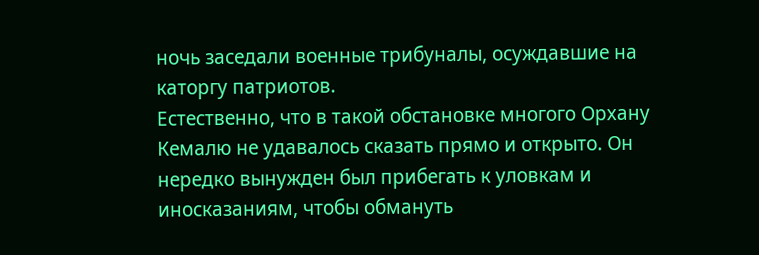ночь заседали военные трибуналы, осуждавшие на каторгу патриотов.
Естественно, что в такой обстановке многого Орхану Кемалю не удавалось сказать прямо и открыто. Он нередко вынужден был прибегать к уловкам и иносказаниям, чтобы обмануть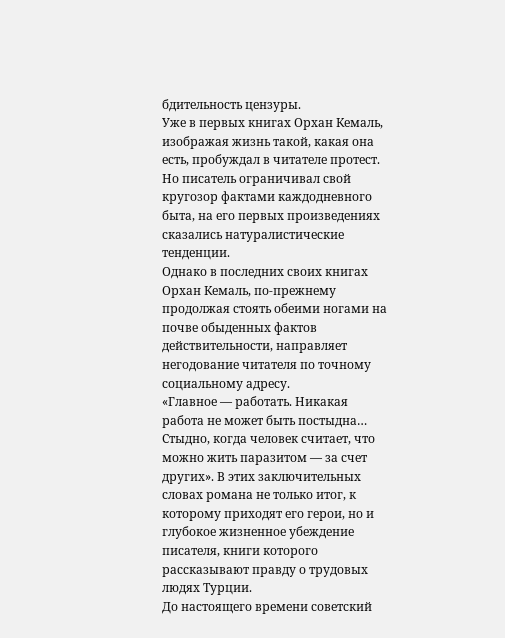бдительность цензуры.
Уже в первых книгах Орхан Кемаль, изображая жизнь такой, какая она есть, пробуждал в читателе протест. Но писатель ограничивал свой кругозор фактами каждодневного быта, на его первых произведениях сказались натуралистические тенденции.
Однако в последних своих книгах Орхан Кемаль, по-прежнему продолжая стоять обеими ногами на почве обыденных фактов действительности, направляет негодование читателя по точному социальному адресу.
«Главное — работать. Никакая работа не может быть постыдна… Стыдно, когда человек считает, что можно жить паразитом — за счет других». В этих заключительных словах романа не только итог, к которому приходят его герои, но и глубокое жизненное убеждение писателя, книги которого рассказывают правду о трудовых людях Турции.
До настоящего времени советский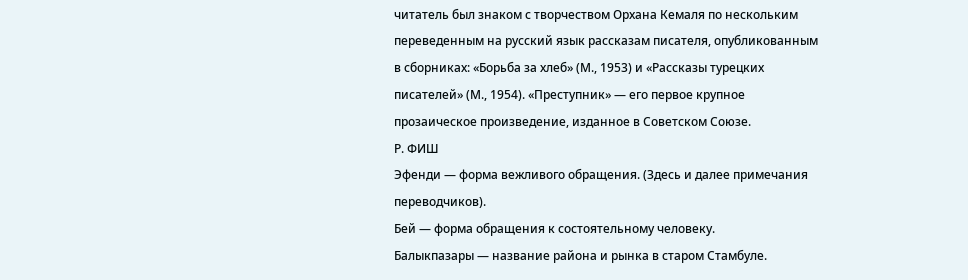читатель был знаком с творчеством Орхана Кемаля по нескольким переведенным на русский язык рассказам писателя, опубликованным в сборниках: «Борьба за хлеб» (М., 1953) и «Рассказы турецких писателей» (М., 1954). «Преступник» — его первое крупное прозаическое произведение, изданное в Советском Союзе.
Р. ФИШ
Эфенди — форма вежливого обращения. (Здесь и далее примечания переводчиков).
Бей — форма обращения к состоятельному человеку.
Балыкпазары — название района и рынка в старом Стамбуле.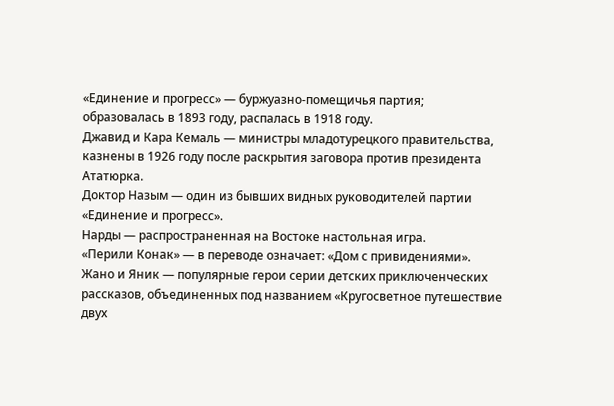«Единение и прогресс» — буржуазно-помещичья партия; образовалась в 1893 году, распалась в 1918 году.
Джавид и Кара Кемаль — министры младотурецкого правительства, казнены в 1926 году после раскрытия заговора против президента Ататюрка.
Доктор Назым — один из бывших видных руководителей партии «Единение и прогресс».
Нарды — распространенная на Востоке настольная игра.
«Перили Конак» — в переводе означает: «Дом с привидениями».
Жано и Яник — популярные герои серии детских приключенческих рассказов, объединенных под названием «Кругосветное путешествие двух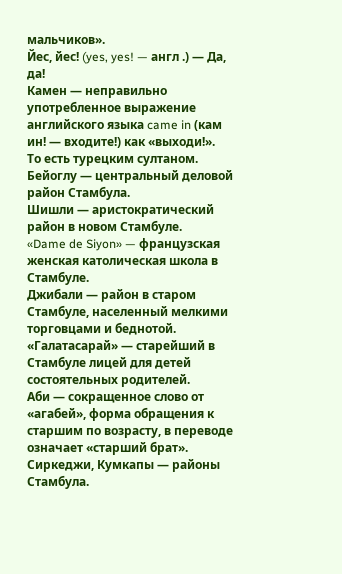мальчиков».
Йес, йес! (yes, yes! — англ .) — Да, да!
Камен — неправильно употребленное выражение английского языка came in (кам ин! — входите!) как «выходи!».
То есть турецким султаном.
Бейоглу — центральный деловой район Стамбула.
Шишли — аристократический район в новом Стамбуле.
«Dame de Siyon» — французская женская католическая школа в Стамбуле.
Джибали — район в старом Стамбуле, населенный мелкими торговцами и беднотой.
«Галатасарай» — старейший в Стамбуле лицей для детей состоятельных родителей.
Аби — сокращенное слово от «агабей», форма обращения к старшим по возрасту, в переводе означает «старший брат».
Сиркеджи, Кумкапы — районы Стамбула.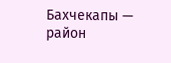Бахчекапы — район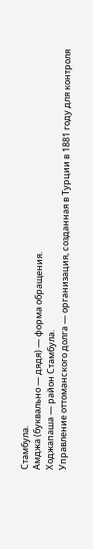Стамбула.
Амджа (буквально — дядя) — форма обращения.
Ходжапаша — район Стамбула.
Управление оттоманского долга — организация, созданная в Турции в 1881 году для контроля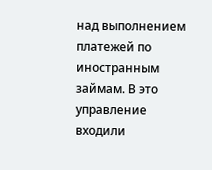над выполнением платежей по иностранным займам. В это управление входили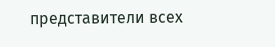представители всех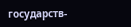государств-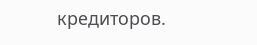кредиторов.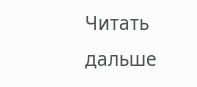Читать дальше